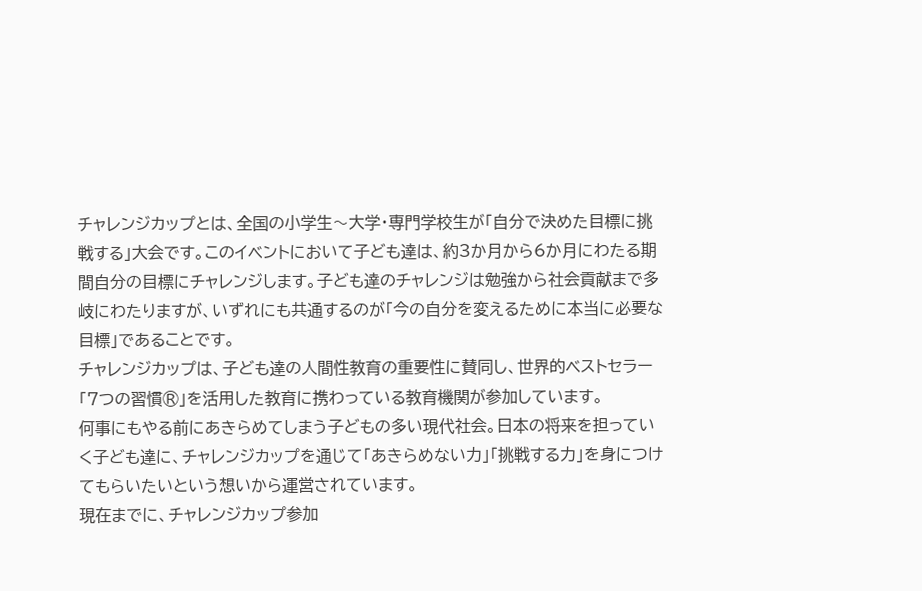チャレンジカップとは、全国の小学生〜大学・専門学校生が「自分で決めた目標に挑戦する」大会です。このイベントにおいて子ども達は、約3か月から6か月にわたる期間自分の目標にチャレンジします。子ども達のチャレンジは勉強から社会貢献まで多岐にわたりますが、いずれにも共通するのが「今の自分を変えるために本当に必要な目標」であることです。
チャレンジカップは、子ども達の人間性教育の重要性に賛同し、世界的ベストセラー「7つの習慣®」を活用した教育に携わっている教育機関が参加しています。
何事にもやる前にあきらめてしまう子どもの多い現代社会。日本の将来を担っていく子ども達に、チャレンジカップを通じて「あきらめない力」「挑戦する力」を身につけてもらいたいという想いから運営されています。
現在までに、チャレンジカップ参加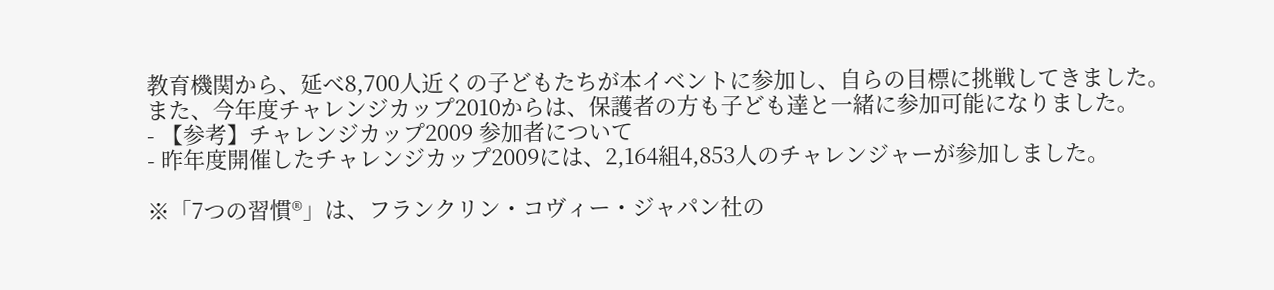教育機関から、延べ8,700人近くの子どもたちが本イベントに参加し、自らの目標に挑戦してきました。
また、今年度チャレンジカップ2010からは、保護者の方も子ども達と一緒に参加可能になりました。
- 【参考】チャレンジカップ2009 参加者について
- 昨年度開催したチャレンジカップ2009には、2,164組4,853人のチャレンジャーが参加しました。

※「7つの習慣®」は、フランクリン・コヴィー・ジャパン社の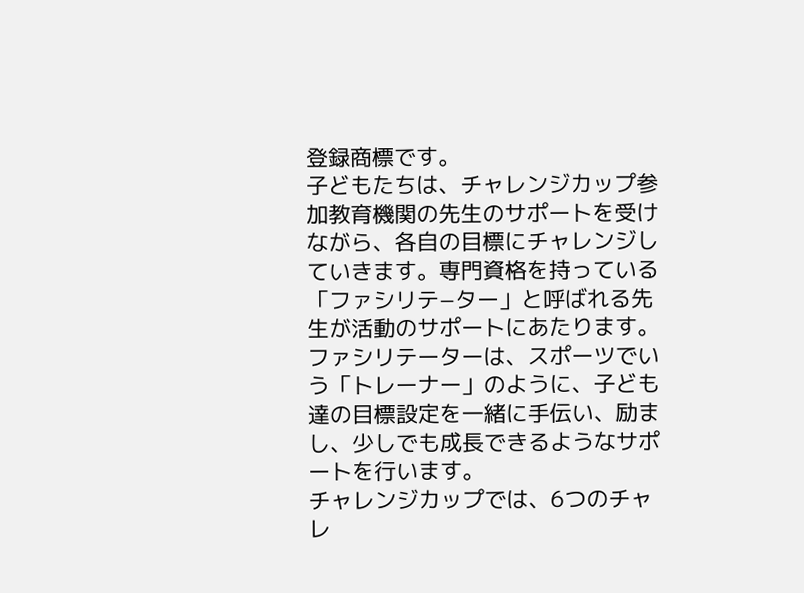登録商標です。
子どもたちは、チャレンジカップ参加教育機関の先生のサポートを受けながら、各自の目標にチャレンジしていきます。専門資格を持っている「ファシリテ−ター」と呼ばれる先生が活動のサポートにあたります。ファシリテーターは、スポーツでいう「トレーナー」のように、子ども達の目標設定を一緒に手伝い、励まし、少しでも成長できるようなサポートを行います。
チャレンジカップでは、6つのチャレ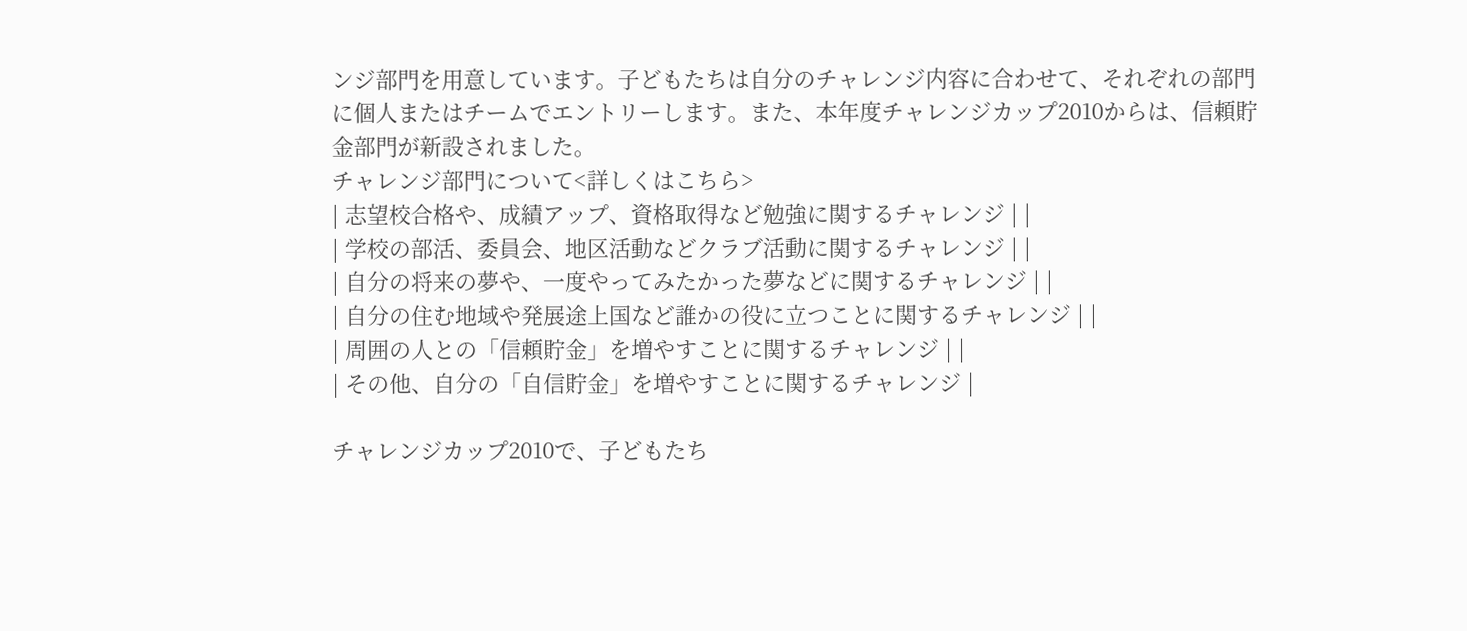ンジ部門を用意しています。子どもたちは自分のチャレンジ内容に合わせて、それぞれの部門に個人またはチームでエントリーします。また、本年度チャレンジカップ2010からは、信頼貯金部門が新設されました。
チャレンジ部門について<詳しくはこちら>
| 志望校合格や、成績アップ、資格取得など勉強に関するチャレンジ | |
| 学校の部活、委員会、地区活動などクラブ活動に関するチャレンジ | |
| 自分の将来の夢や、一度やってみたかった夢などに関するチャレンジ | |
| 自分の住む地域や発展途上国など誰かの役に立つことに関するチャレンジ | |
| 周囲の人との「信頼貯金」を増やすことに関するチャレンジ | |
| その他、自分の「自信貯金」を増やすことに関するチャレンジ |

チャレンジカップ2010で、子どもたち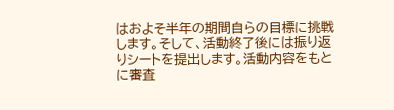はおよそ半年の期間自らの目標に挑戦します。そして、活動終了後には振り返りシートを提出します。活動内容をもとに審査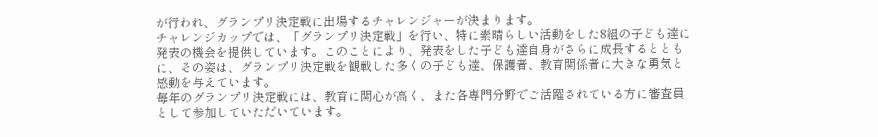が行われ、グランプリ決定戦に出場するチャレンジャーが決まります。
チャレンジカップでは、「グランプリ決定戦」を行い、特に素晴らしい活動をした8組の子ども達に発表の機会を提供しています。このことにより、発表をした子ども達自身がさらに成長するとともに、その姿は、グランプリ決定戦を観戦した多くの子ども達、保護者、教育関係者に大きな勇気と感動を与えています。
毎年のグランプリ決定戦には、教育に関心が高く、また各専門分野でご活躍されている方に審査員として参加していただいています。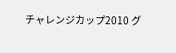チャレンジカップ2010 グ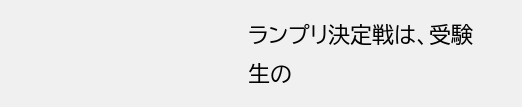ランプリ決定戦は、受験生の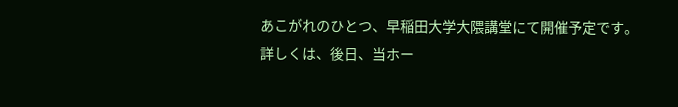あこがれのひとつ、早稲田大学大隈講堂にて開催予定です。
詳しくは、後日、当ホー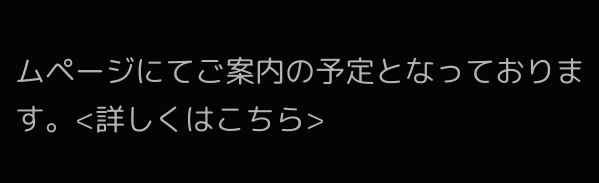ムページにてご案内の予定となっております。<詳しくはこちら>